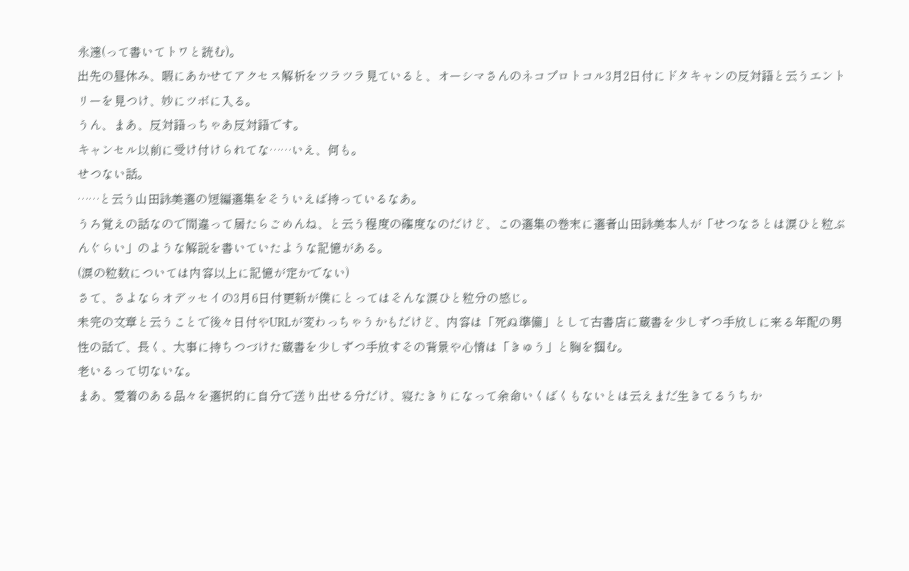永遠(って書いてトワと読む)。
出先の昼休み、暇にあかせてアクセス解析をツラツラ見ていると、オーシマさんのネコプロトコル3月2日付にドタキャンの反対語と云うエントリーを見つけ、妙にツボに入る。
うん、まあ、反対語っちゃあ反対語です。
キャンセル以前に受け付けられてな……いえ、何も。
せつない話。
……と云う山田詠美選の短編選集をそういえば持っているなあ。
うろ覚えの話なので間違って居たらごめんね、と云う程度の確度なのだけど、この選集の巻末に選者山田詠美本人が「せつなさとは涙ひと粒ぶんぐらい」のような解説を書いていたような記憶がある。
(涙の粒数については内容以上に記憶が定かでない)
さて、さよならオデッセイの3月6日付更新が僕にとってはそんな涙ひと粒分の感じ。
未完の文章と云うことで後々日付やURLが変わっちゃうかもだけど、内容は「死ぬ準備」として古書店に蔵書を少しずつ手放しに来る年配の男性の話で、長く、大事に持ちつづけた蔵書を少しずつ手放すその背景や心情は「きゅう」と胸を掴む。
老いるって切ないな。
まあ、愛着のある品々を選択的に自分で送り出せる分だけ、寝たきりになって余命いくばくもないとは云えまだ生きてるうちか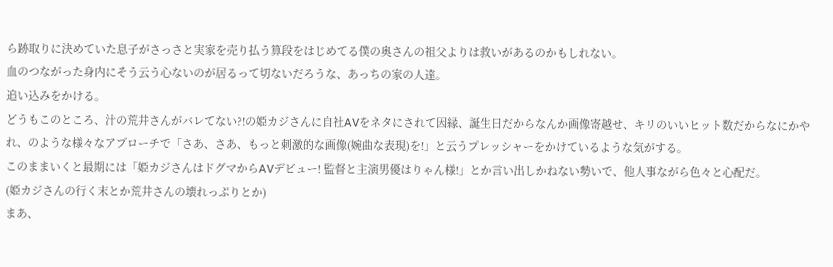ら跡取りに決めていた息子がさっさと実家を売り払う算段をはじめてる僕の奥さんの祖父よりは救いがあるのかもしれない。
血のつながった身内にそう云う心ないのが居るって切ないだろうな、あっちの家の人達。
追い込みをかける。
どうもこのところ、汁の荒井さんがバレてない?!の姫カジさんに自社AVをネタにされて因縁、誕生日だからなんか画像寄越せ、キリのいいヒット数だからなにかやれ、のような様々なアプローチで「さあ、さあ、もっと刺激的な画像(婉曲な表現)を!」と云うプレッシャーをかけているような気がする。
このままいくと最期には「姫カジさんはドグマからAVデビュー! 監督と主演男優はりゃん様!」とか言い出しかねない勢いで、他人事ながら色々と心配だ。
(姫カジさんの行く末とか荒井さんの壊れっぷりとか)
まあ、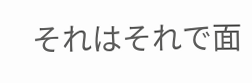それはそれで面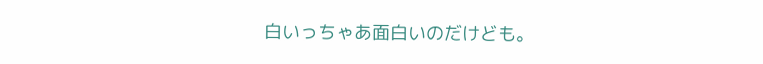白いっちゃあ面白いのだけども。